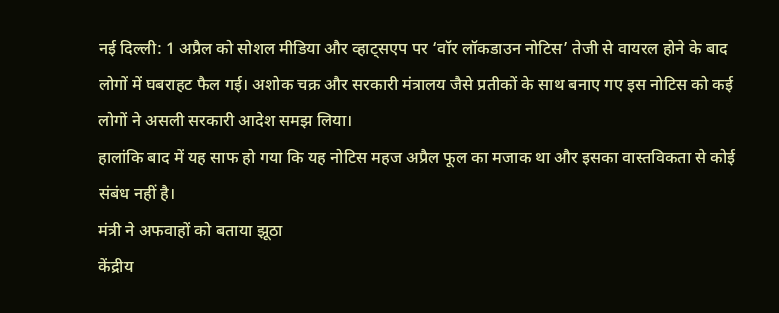नई दिल्ली: 1 अप्रैल को सोशल मीडिया और व्हाट्सएप पर ‘वॉर लॉकडाउन नोटिस’ तेजी से वायरल होने के बाद लोगों में घबराहट फैल गई। अशोक चक्र और सरकारी मंत्रालय जैसे प्रतीकों के साथ बनाए गए इस नोटिस को कई लोगों ने असली सरकारी आदेश समझ लिया।
हालांकि बाद में यह साफ हो गया कि यह नोटिस महज अप्रैल फूल का मजाक था और इसका वास्तविकता से कोई संबंध नहीं है।
मंत्री ने अफवाहों को बताया झूठा
केंद्रीय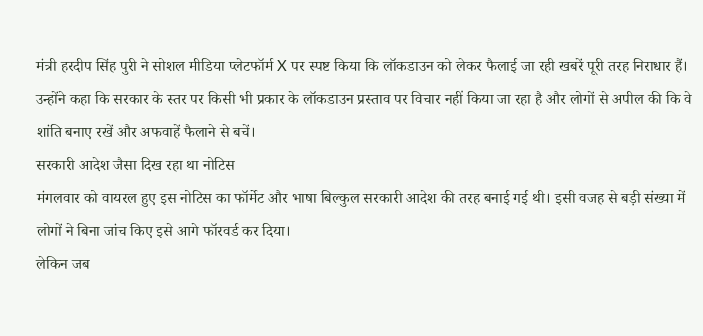मंत्री हरदीप सिंह पुरी ने सोशल मीडिया प्लेटफॉर्म X पर स्पष्ट किया कि लॉकडाउन को लेकर फैलाई जा रही खबरें पूरी तरह निराधार हैं।
उन्होंने कहा कि सरकार के स्तर पर किसी भी प्रकार के लॉकडाउन प्रस्ताव पर विचार नहीं किया जा रहा है और लोगों से अपील की कि वे शांति बनाए रखें और अफवाहें फैलाने से बचें।
सरकारी आदेश जैसा दिख रहा था नोटिस
मंगलवार को वायरल हुए इस नोटिस का फॉर्मेट और भाषा बिल्कुल सरकारी आदेश की तरह बनाई गई थी। इसी वजह से बड़ी संख्या में लोगों ने बिना जांच किए इसे आगे फॉरवर्ड कर दिया।
लेकिन जब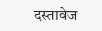दस्तावेज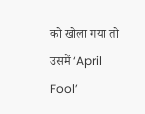को खोला गया तो उसमें ‘April Fool’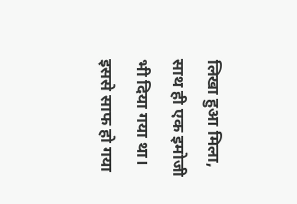लिखा हुआ मिला, साथ ही एक इमोजी भी दिया गया था। इससे साफ हो गया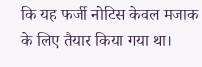कि यह फर्जी नोटिस केवल मजाक के लिए तैयार किया गया था।